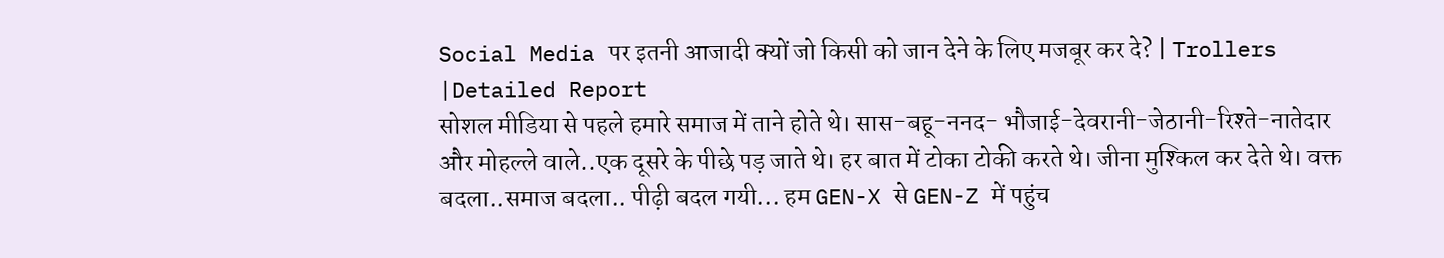Social Media पर इतनी आजादी क्यों जो किसी को जान देने के लिए मजबूर कर दे? | Trollers |Detailed Report
सोशल मीडिया से पहले हमारे समाज में ताने होते थे। सास-बहू-ननद- भौजाई-देवरानी-जेठानी-रिश्ते-नातेदार और मोहल्ले वाले..एक दूसरे के पीछे पड़ जाते थे। हर बात में टोका टोकी करते थे। जीना मुश्किल कर देते थे। वक्त बदला..समाज बदला.. पीढ़ी बदल गयी... हम GEN-X से GEN-Z में पहुंच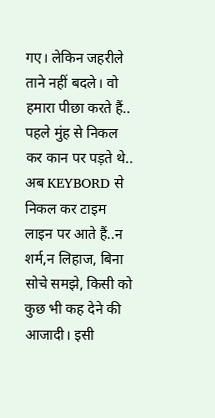गए। लेकिन जहरीले ताने नहीं बदले। वो हमारा पीछा करते हैं.. पहले मुंह से निकल कर कान पर पड़ते थे.. अब KEYBORD से निकल कर टाइम लाइन पर आते हैं..न शर्म,न लिहाज, बिना सोचे समझे, किसी को कुछ भी कह देने की आजादी। इसी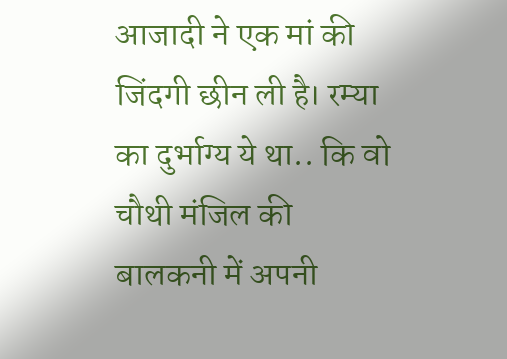आजादी ने एक मां की जिंदगी छीन ली है। रम्या का दुर्भाग्य ये था.. कि वो चौथी मंजिल की बालकनी में अपनी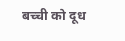बच्ची को दूध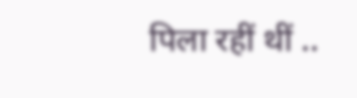पिला रहीं थीं ..